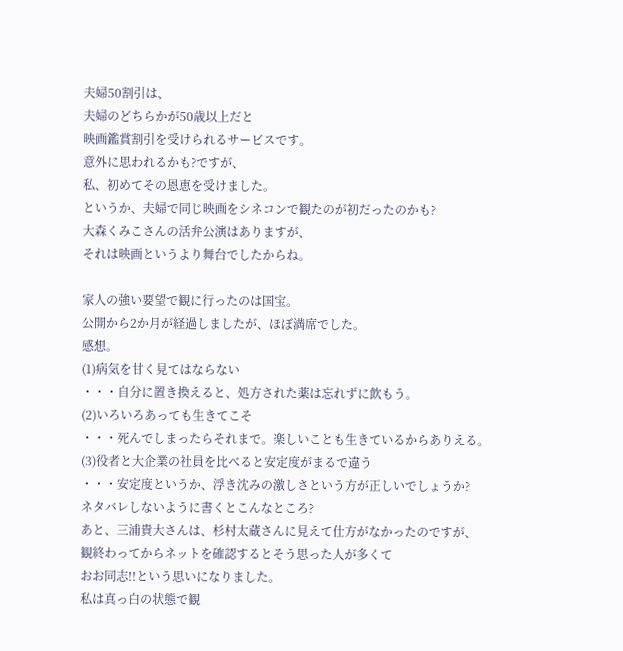夫婦50割引は、
夫婦のどちらかが50歳以上だと
映画鑑賞割引を受けられるサービスです。
意外に思われるかも?ですが、
私、初めてその恩恵を受けました。
というか、夫婦で同じ映画をシネコンで観たのが初だったのかも?
大森くみこさんの活弁公演はありますが、
それは映画というより舞台でしたからね。

家人の強い要望で観に行ったのは国宝。
公開から2か月が経過しましたが、ほぼ満席でした。
感想。
(1)病気を甘く見てはならない
・・・自分に置き換えると、処方された薬は忘れずに飲もう。
(2)いろいろあっても生きてこそ
・・・死んでしまったらそれまで。楽しいことも生きているからありえる。
(3)役者と大企業の社員を比べると安定度がまるで違う
・・・安定度というか、浮き沈みの激しさという方が正しいでしょうか?
ネタバレしないように書くとこんなところ?
あと、三浦貴大さんは、杉村太蔵さんに見えて仕方がなかったのですが、
観終わってからネットを確認するとそう思った人が多くて
おお同志!!という思いになりました。
私は真っ白の状態で観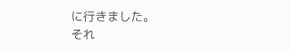に行きました。
それ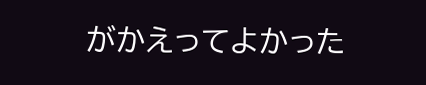がかえってよかった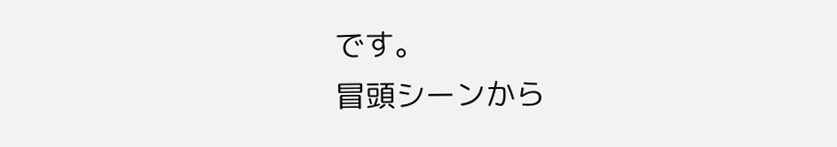です。
冒頭シーンから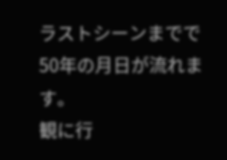ラストシーンまでで50年の月日が流れます。
観に行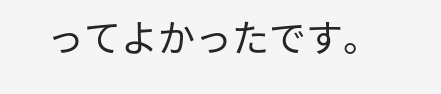ってよかったです。